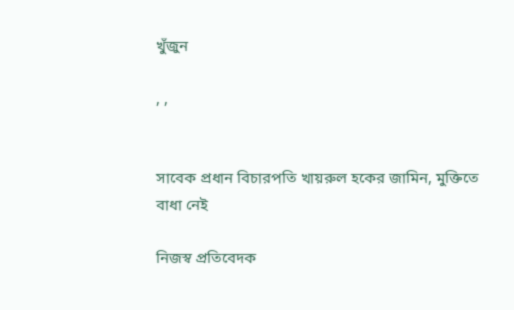খুঁজুন

, ,


সাবেক প্রধান বিচারপতি খায়রুল হকের জামিন, মুক্তিতে বাধা নেই

নিজস্ব প্রতিবেদক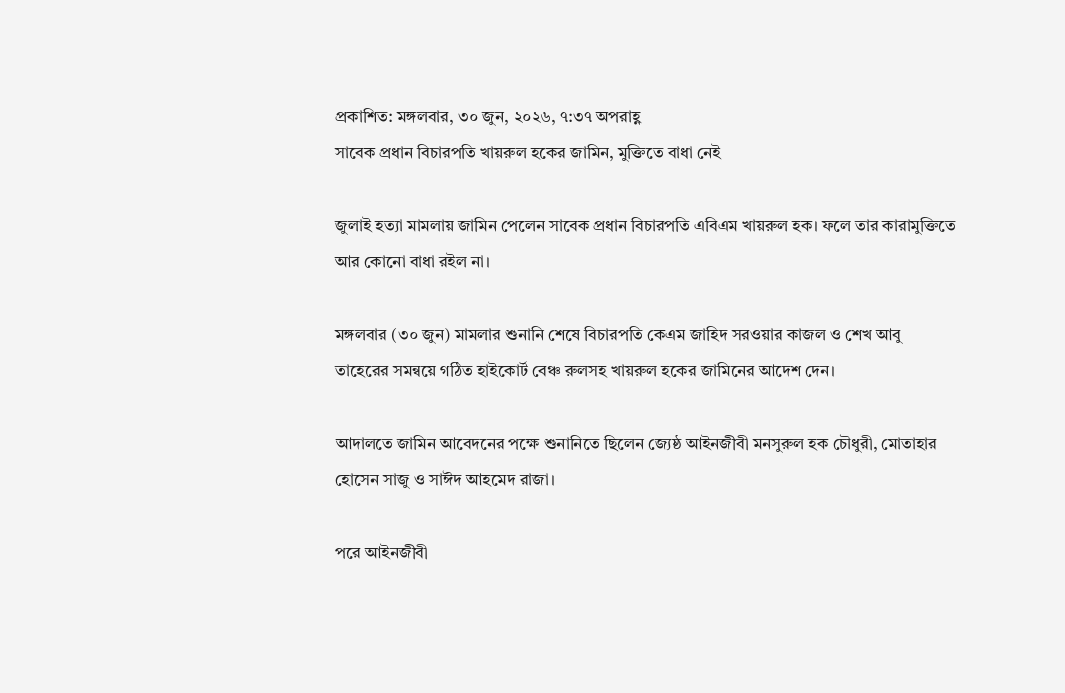প্রকাশিত: মঙ্গলবার, ৩০ জুন, ২০২৬, ৭:৩৭ অপরাহ্ণ
সাবেক প্রধান বিচারপতি খায়রুল হকের জামিন, মুক্তিতে বাধা নেই

জুলাই হত্যা মামলায় জামিন পেলেন সাবেক প্রধান বিচারপতি এবিএম খায়রুল হক। ফলে তার কারামুক্তিতে আর কোনো বাধা রইল না।

মঙ্গলবার (৩০ জুন) মামলার শুনানি শেষে বিচারপতি কেএম জাহিদ সরওয়ার কাজল ও শেখ আবু তাহেরের সমন্বয়ে গঠিত হাইকোর্ট বেঞ্চ রুলসহ খায়রুল হকের জামিনের আদেশ দেন।

আদালতে জামিন আবেদনের পক্ষে শুনানিতে ছিলেন জ্যেষ্ঠ আইনজীবী মনসুরুল হক চৌধুরী, মোতাহার হোসেন সাজু ও সাঈদ আহমেদ রাজা।

পরে আইনজীবী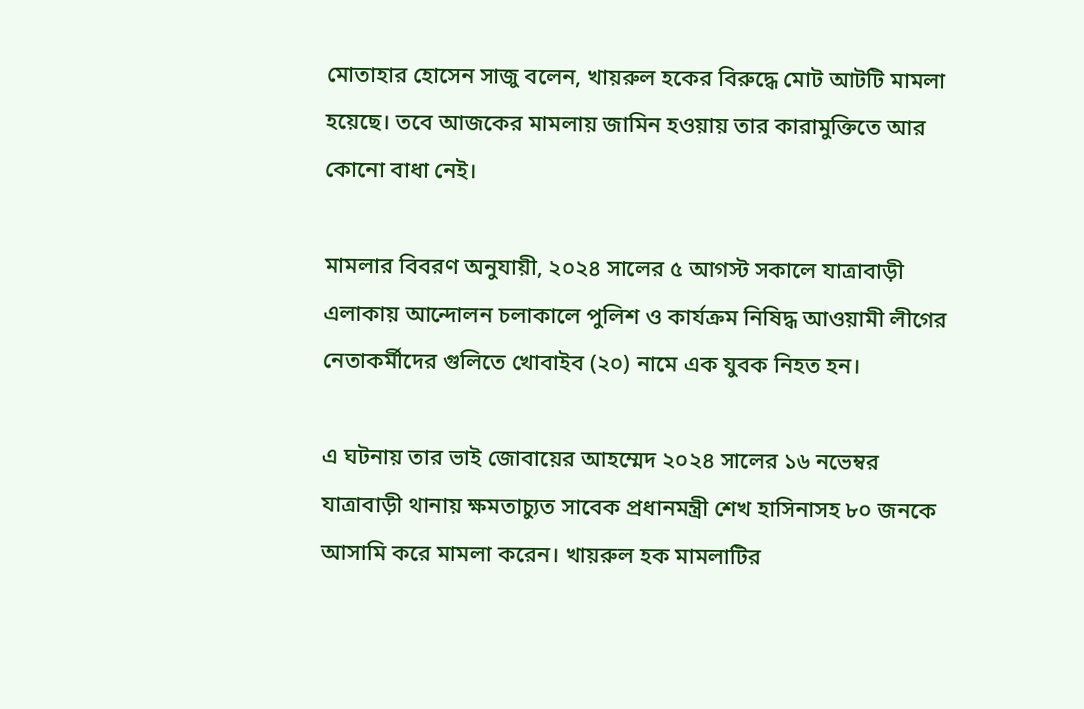মোতাহার হোসেন সাজু বলেন, খায়রুল হকের বিরুদ্ধে মোট আটটি মামলা হয়েছে। তবে আজকের মামলায় জামিন হওয়ায় তার কারামুক্তিতে আর কোনো বাধা নেই।

মামলার বিবরণ অনুযায়ী, ২০২৪ সালের ৫ আগস্ট সকালে যাত্রাবাড়ী এলাকায় আন্দোলন চলাকালে পুলিশ ও কার্যক্রম নিষিদ্ধ আওয়ামী লীগের নেতাকর্মীদের গুলিতে খোবাইব (২০) নামে এক যুবক নিহত হন।

এ ঘটনায় তার ভাই জোবায়ের আহম্মেদ ২০২৪ সালের ১৬ নভেম্বর যাত্রাবাড়ী থানায় ক্ষমতাচ্যুত সাবেক প্রধানমন্ত্রী শেখ হাসিনাসহ ৮০ জনকে আসামি করে মামলা করেন। খায়রুল হক মামলাটির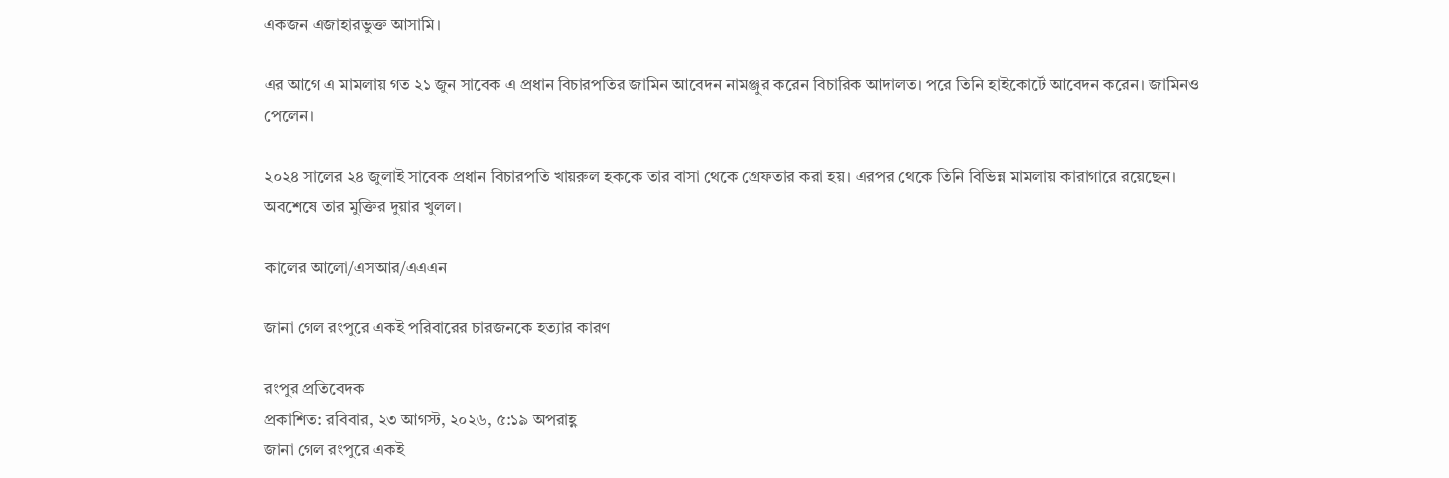একজন এজাহারভুক্ত আসামি।

এর আগে এ মামলায় গত ২১ জুন সাবেক এ প্রধান বিচারপতির জামিন আবেদন নামঞ্জুর করেন বিচারিক আদালত। পরে তিনি হাইকোর্টে আবেদন করেন। জামিনও পেলেন।

২০২৪ সালের ২৪ জুলাই সাবেক প্রধান বিচারপতি খায়রুল হককে তার বাসা থেকে গ্রেফতার করা হয়। এরপর থেকে তিনি বিভিন্ন মামলায় কারাগারে রয়েছেন। অবশেষে তার মুক্তির দুয়ার খুলল।

কালের আলো/এসআর/এএএন

জানা গেল রংপুরে একই পরিবারের চারজনকে হত্যার কারণ

রংপুর প্রতিবেদক
প্রকাশিত: রবিবার, ২৩ আগস্ট, ২০২৬, ৫:১৯ অপরাহ্ণ
জানা গেল রংপুরে একই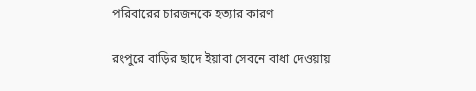পরিবারের চারজনকে হত্যার কারণ

রংপুরে বাড়ির ছাদে ইয়াবা সেবনে বাধা দেওয়ায়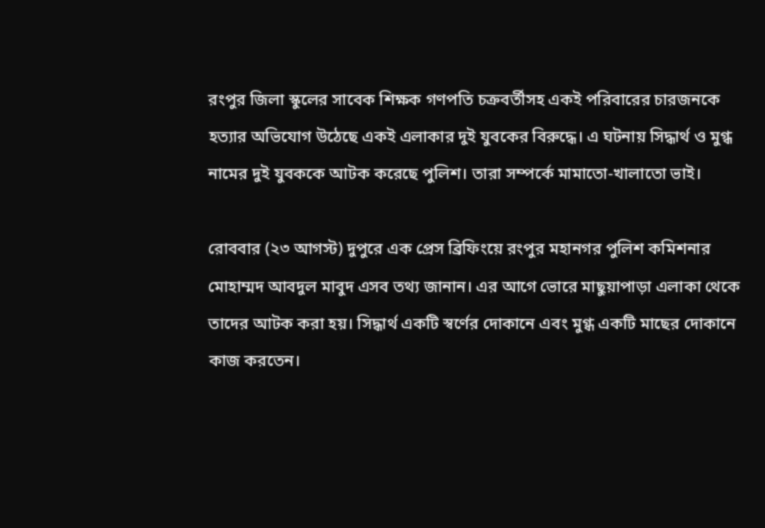রংপুর জিলা স্কুলের সাবেক শিক্ষক গণপতি চক্রবর্তীসহ একই পরিবারের চারজনকে হত্যার অভিযোগ উঠেছে একই এলাকার দুই যুবকের বিরুদ্ধে। এ ঘটনায় সিদ্ধার্থ ও মুগ্ধ নামের দুই যুবককে আটক করেছে পুলিশ। তারা সম্পর্কে মামাতো-খালাতো ভাই।

রোববার (২৩ আগস্ট) দুপুরে এক প্রেস ব্রিফিংয়ে রংপুর মহানগর পুলিশ কমিশনার মোহাম্মদ আবদুল মাবুদ এসব তথ্য জানান। এর আগে ভোরে মাছুয়াপাড়া এলাকা থেকে তাদের আটক করা হয়। সিদ্ধার্থ একটি স্বর্ণের দোকানে এবং মুগ্ধ একটি মাছের দোকানে কাজ করতেন।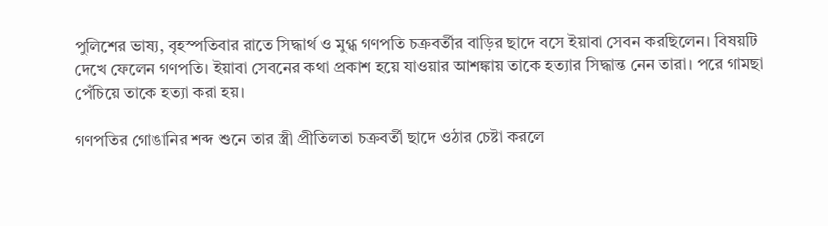পুলিশের ভাষ্য, বৃহস্পতিবার রাতে সিদ্ধার্থ ও মুগ্ধ গণপতি চক্রবর্তীর বাড়ির ছাদে বসে ইয়াবা সেবন করছিলেন। বিষয়টি দেখে ফেলেন গণপতি। ইয়াবা সেবনের কথা প্রকাশ হয়ে যাওয়ার আশঙ্কায় তাকে হত্যার সিদ্ধান্ত নেন তারা। পরে গামছা পেঁচিয়ে তাকে হত্যা করা হয়।

গণপতির গোঙানির শব্দ শুনে তার স্ত্রী প্রীতিলতা চক্রবর্তী ছাদে ওঠার চেষ্টা করলে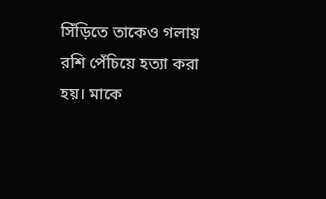সিঁড়িতে তাকেও গলায় রশি পেঁচিয়ে হত্যা করা হয়। মাকে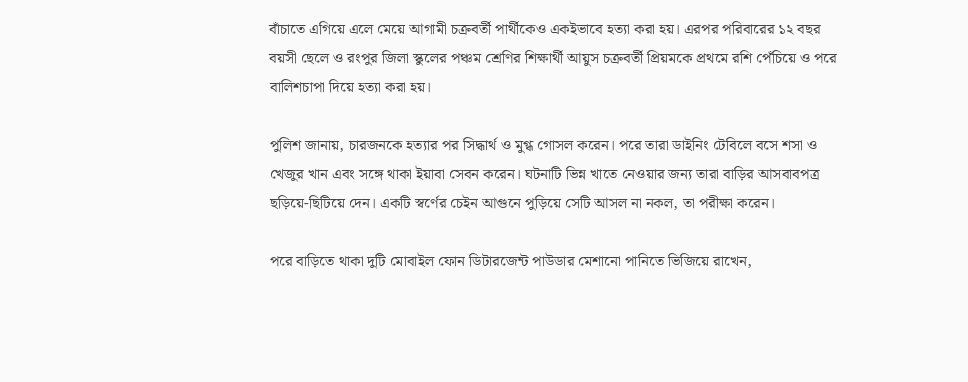বাঁচাতে এগিয়ে এলে মেয়ে আগামী চক্রবর্তী পার্থীকেও একইভাবে হত্যা করা হয়। এরপর পরিবারের ১২ বছর বয়সী ছেলে ও রংপুর জিলা স্কুলের পঞ্চম শ্রেণির শিক্ষার্থী আয়ুস চক্রবর্তী প্রিয়মকে প্রথমে রশি পেঁচিয়ে ও পরে বালিশচাপা দিয়ে হত্যা করা হয়।

পুলিশ জানায়, চারজনকে হত্যার পর সিদ্ধার্থ ও মুগ্ধ গোসল করেন। পরে তারা ডাইনিং টেবিলে বসে শসা ও খেজুর খান এবং সঙ্গে থাকা ইয়াবা সেবন করেন। ঘটনাটি ভিন্ন খাতে নেওয়ার জন্য তারা বাড়ির আসবাবপত্র ছড়িয়ে-ছিটিয়ে দেন। একটি স্বর্ণের চেইন আগুনে পুড়িয়ে সেটি আসল না নকল, তা পরীক্ষা করেন।

পরে বাড়িতে থাকা দুটি মোবাইল ফোন ডিটারজেন্ট পাউডার মেশানো পানিতে ভিজিয়ে রাখেন,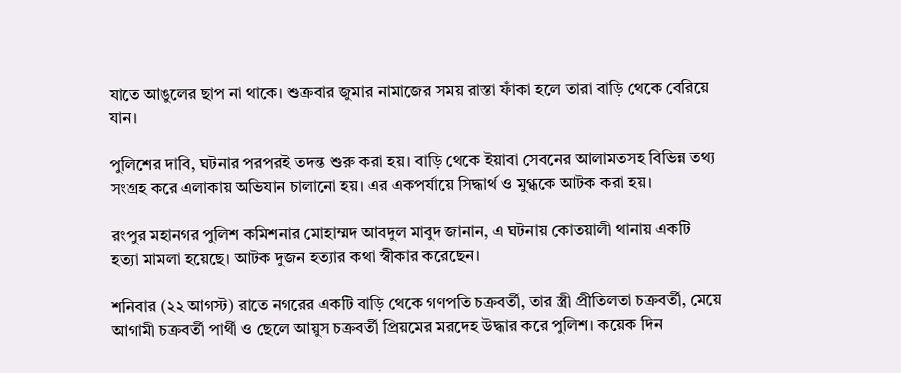যাতে আঙুলের ছাপ না থাকে। শুক্রবার জুমার নামাজের সময় রাস্তা ফাঁকা হলে তারা বাড়ি থেকে বেরিয়ে যান।

পুলিশের দাবি, ঘটনার পরপরই তদন্ত শুরু করা হয়। বাড়ি থেকে ইয়াবা সেবনের আলামতসহ বিভিন্ন তথ্য সংগ্রহ করে এলাকায় অভিযান চালানো হয়। এর একপর্যায়ে সিদ্ধার্থ ও মুগ্ধকে আটক করা হয়।

রংপুর মহানগর পুলিশ কমিশনার মোহাম্মদ আবদুল মাবুদ জানান, এ ঘটনায় কোতয়ালী থানায় একটি হত্যা মামলা হয়েছে। আটক দুজন হত্যার কথা স্বীকার করেছেন।

শনিবার (২২ আগস্ট) রাতে নগরের একটি বাড়ি থেকে গণপতি চক্রবর্তী, তার স্ত্রী প্রীতিলতা চক্রবর্তী, মেয়ে আগামী চক্রবর্তী পার্থী ও ছেলে আয়ুস চক্রবর্তী প্রিয়মের মরদেহ উদ্ধার করে পুলিশ। কয়েক দিন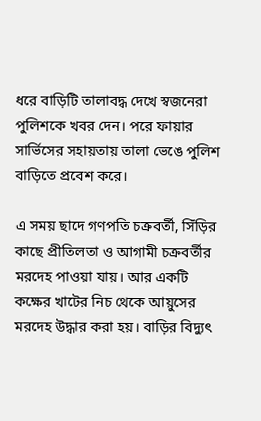ধরে বাড়িটি তালাবদ্ধ দেখে স্বজনেরা পুলিশকে খবর দেন। পরে ফায়ার সার্ভিসের সহায়তায় তালা ভেঙে পুলিশ বাড়িতে প্রবেশ করে।

এ সময় ছাদে গণপতি চক্রবর্তী, সিঁড়ির কাছে প্রীতিলতা ও আগামী চক্রবর্তীর মরদেহ পাওয়া যায়। আর একটি কক্ষের খাটের নিচ থেকে আয়ুসের মরদেহ উদ্ধার করা হয়। বাড়ির বিদ্যুৎ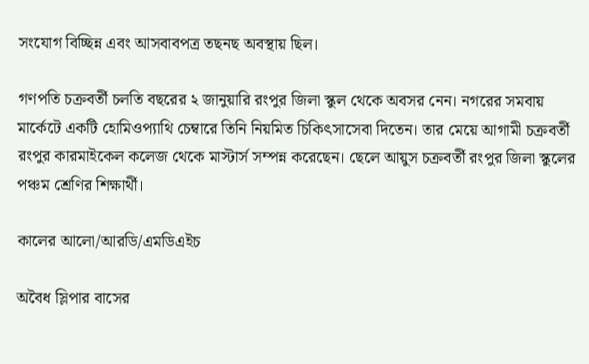সংযোগ বিচ্ছিন্ন এবং আসবাবপত্র তছনছ অবস্থায় ছিল।

গণপতি চক্রবর্তী চলতি বছরের ২ জানুয়ারি রংপুর জিলা স্কুল থেকে অবসর নেন। নগরের সমবায় মার্কেটে একটি হোমিওপ্যাথি চেম্বারে তিনি নিয়মিত চিকিৎসাসেবা দিতেন। তার মেয়ে আগামী চক্রবর্তী রংপুর কারমাইকেল কলেজ থেকে মাস্টার্স সম্পন্ন করেছেন। ছেলে আয়ুস চক্রবর্তী রংপুর জিলা স্কুলের পঞ্চম শ্রেণির শিক্ষার্থী।

কালের আলো/আরডি/এমডিএইচ

অবৈধ স্লিপার বাসের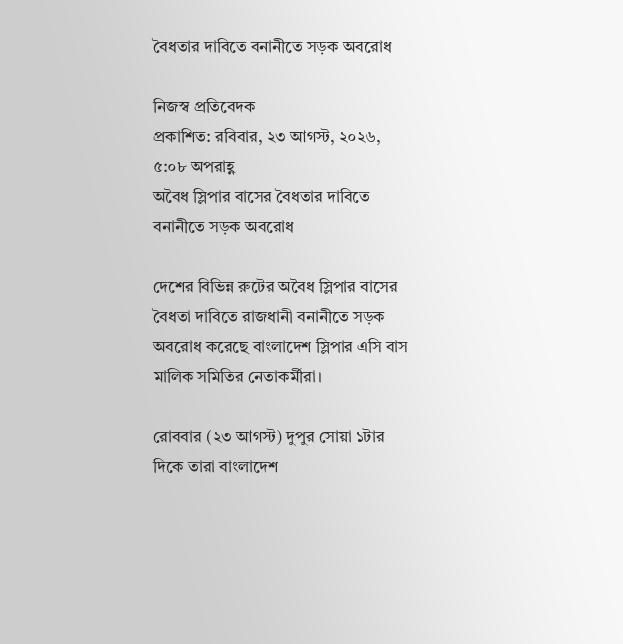বৈধতার দাবিতে বনানীতে সড়ক অবরোধ

নিজস্ব প্রতিবেদক
প্রকাশিত: রবিবার, ২৩ আগস্ট, ২০২৬, ৫:০৮ অপরাহ্ণ
অবৈধ স্লিপার বাসের বৈধতার দাবিতে বনানীতে সড়ক অবরোধ

দেশের বিভিন্ন রুটের অবৈধ স্লিপার বাসের বৈধতা দাবিতে রাজধানী বনানীতে সড়ক অবরোধ করেছে বাংলাদেশ স্লিপার এসি বাস মালিক সমিতির নেতাকর্মীরা।

রোববার (২৩ আগস্ট) দুপুর সোয়া ১টার দিকে তারা বাংলাদেশ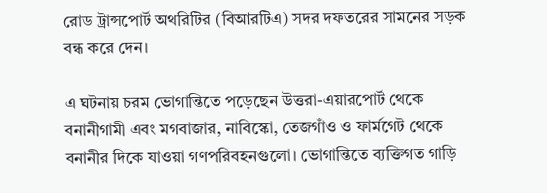রোড ট্রান্সপোর্ট অথরিটির (বিআরটিএ) সদর দফতরের সামনের সড়ক বন্ধ করে দেন।

এ ঘটনায় চরম ভোগান্তিতে পড়েছেন উত্তরা-এয়ারপোর্ট থেকে বনানীগামী এবং মগবাজার, নাবিস্কো, তেজগাঁও ও ফার্মগেট থেকে বনানীর দিকে যাওয়া গণপরিবহনগুলো। ভোগান্তিতে ব্যক্তিগত গাড়ি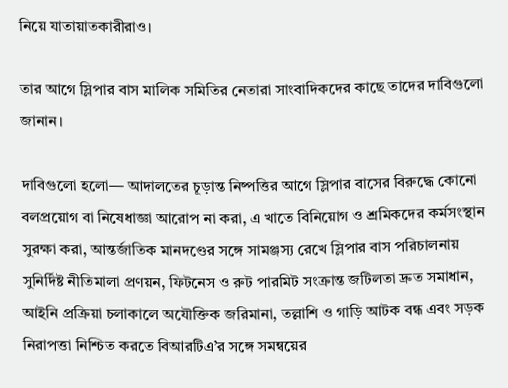নিয়ে যাতায়াতকারীরাও।

তার আগে স্লিপার বাস মালিক সমিতির নেতারা সাংবাদিকদের কাছে তাদের দাবিগুলো জানান।

দাবিগুলো হলো— আদালতের চূড়ান্ত নিষ্পত্তির আগে স্লিপার বাসের বিরুদ্ধে কোনো বলপ্রয়োগ বা নিষেধাজ্ঞা আরোপ না করা, এ খাতে বিনিয়োগ ও শ্রমিকদের কর্মসংস্থান সুরক্ষা করা, আন্তর্জাতিক মানদণ্ডের সঙ্গে সামঞ্জস্য রেখে স্লিপার বাস পরিচালনায় সুনির্দিষ্ট নীতিমালা প্রণয়ন, ফিটনেস ও রুট পারমিট সংক্রান্ত জটিলতা দ্রুত সমাধান, আইনি প্রক্রিয়া চলাকালে অযৌক্তিক জরিমানা, তল্লাশি ও গাড়ি আটক বন্ধ এবং সড়ক নিরাপত্তা নিশ্চিত করতে বিআরটিএ’র সঙ্গে সমন্বয়ের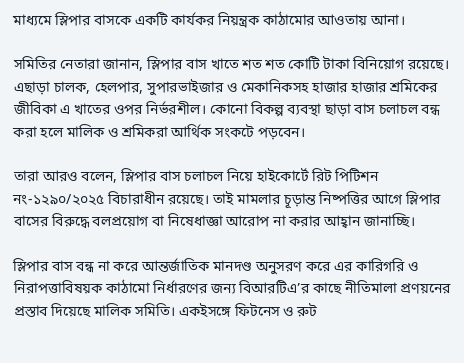মাধ্যমে স্লিপার বাসকে একটি কার্যকর নিয়ন্ত্রক কাঠামোর আওতায় আনা।

সমিতির নেতারা জানান, স্লিপার বাস খাতে শত শত কোটি টাকা বিনিয়োগ রয়েছে। এছাড়া চালক, হেলপার, সুপারভাইজার ও মেকানিকসহ হাজার হাজার শ্রমিকের জীবিকা এ খাতের ওপর নির্ভরশীল। কোনো বিকল্প ব্যবস্থা ছাড়া বাস চলাচল বন্ধ করা হলে মালিক ও শ্রমিকরা আর্থিক সংকটে পড়বেন।

তারা আরও বলেন, স্লিপার বাস চলাচল নিয়ে হাইকোর্টে রিট পিটিশন নং-১২৯০/২০২৫ বিচারাধীন রয়েছে। তাই মামলার চূড়ান্ত নিষ্পত্তির আগে স্লিপার বাসের বিরুদ্ধে বলপ্রয়োগ বা নিষেধাজ্ঞা আরোপ না করার আহ্বান জানাচ্ছি।

স্লিপার বাস বন্ধ না করে আন্তর্জাতিক মানদণ্ড অনুসরণ করে এর কারিগরি ও নিরাপত্তাবিষয়ক কাঠামো নির্ধারণের জন্য বিআরটিএ’র কাছে নীতিমালা প্রণয়নের প্রস্তাব দিয়েছে মালিক সমিতি। একইসঙ্গে ফিটনেস ও রুট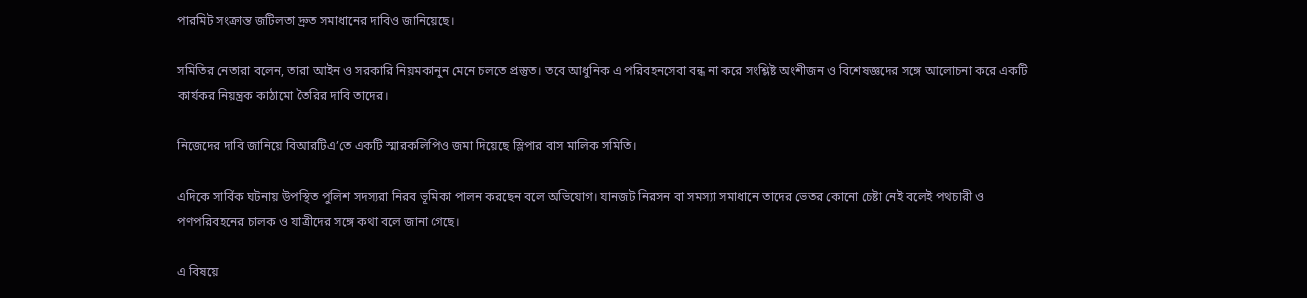পারমিট সংক্রান্ত জটিলতা দ্রুত সমাধানের দাবিও জানিয়েছে।

সমিতির নেতারা বলেন, তারা আইন ও সরকারি নিয়মকানুন মেনে চলতে প্রস্তুত। তবে আধুনিক এ পরিবহনসেবা বন্ধ না করে সংশ্লিষ্ট অংশীজন ও বিশেষজ্ঞদের সঙ্গে আলোচনা করে একটি কার্যকর নিয়ন্ত্রক কাঠামো তৈরির দাবি তাদের।

নিজেদের দাবি জানিয়ে বিআরটিএ’তে একটি স্মারকলিপিও জমা দিয়েছে স্লিপার বাস মালিক সমিতি।

এদিকে সার্বিক ঘটনায় উপস্থিত পুলিশ সদস্যরা নিরব ভূমিকা পালন করছেন বলে অভিযোগ। যানজট নিরসন বা সমস্যা সমাধানে তাদের ভেতর কোনো চেষ্টা নেই বলেই পথচারী ও পণপরিবহনের চালক ও যাত্রীদের সঙ্গে কথা বলে জানা গেছে।

এ বিষয়ে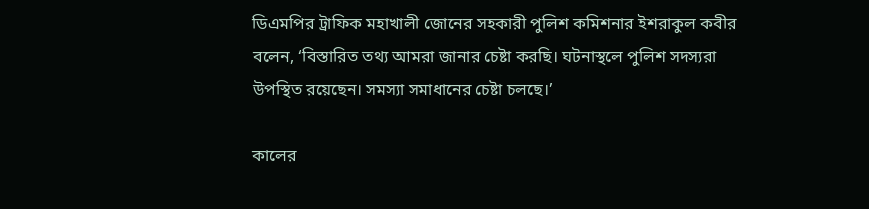ডিএমপির ট্রাফিক মহাখালী জোনের সহকারী পুলিশ কমিশনার ইশরাকুল কবীর বলেন, ‘বিস্তারিত তথ্য আমরা জানার চেষ্টা করছি। ঘটনাস্থলে পুলিশ সদস্যরা উপস্থিত রয়েছেন। সমস্যা সমাধানের চেষ্টা চলছে।’

কালের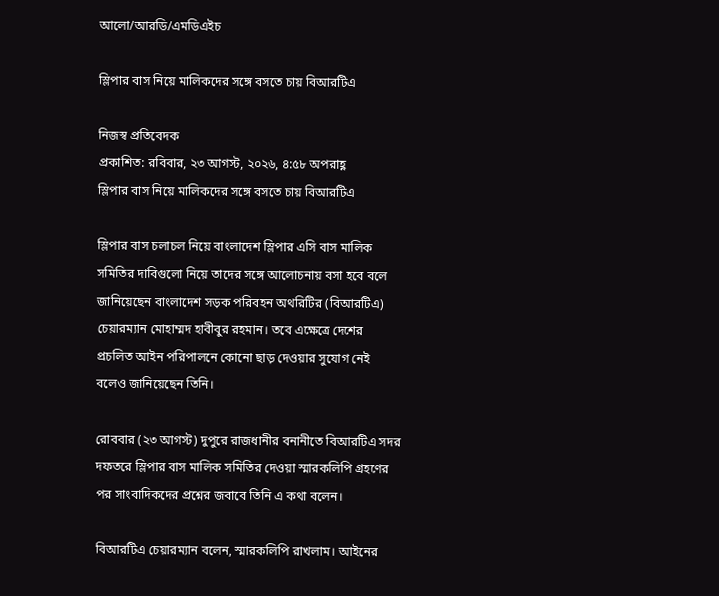আলো/আরডি/এমডিএইচ

স্লিপার বাস নিয়ে মালিকদের সঙ্গে বসতে চায় বিআরটিএ

নিজস্ব প্রতিবেদক
প্রকাশিত: রবিবার, ২৩ আগস্ট, ২০২৬, ৪:৫৮ অপরাহ্ণ
স্লিপার বাস নিয়ে মালিকদের সঙ্গে বসতে চায় বিআরটিএ

স্লিপার বাস চলাচল নিয়ে বাংলাদেশ স্লিপার এসি বাস মালিক সমিতির দাবিগুলো নিয়ে তাদের সঙ্গে আলোচনায় বসা হবে বলে জানিয়েছেন বাংলাদেশ সড়ক পরিবহন অথরিটির (বিআরটিএ) চেয়ারম্যান মোহাম্মদ হাবীবুর রহমান। তবে এক্ষেত্রে দেশের প্রচলিত আইন পরিপালনে কোনো ছাড় দেওয়ার সুযোগ নেই বলেও জানিয়েছেন তিনি।

রোববার (২৩ আগস্ট) দুপুরে রাজধানীর বনানীতে বিআরটিএ সদর দফতরে স্লিপার বাস মালিক সমিতির দেওয়া স্মারকলিপি গ্রহণের পর সাংবাদিকদের প্রশ্নের জবাবে তিনি এ কথা বলেন।

বিআরটিএ চেয়ারম্যান বলেন, স্মারকলিপি রাখলাম। আইনের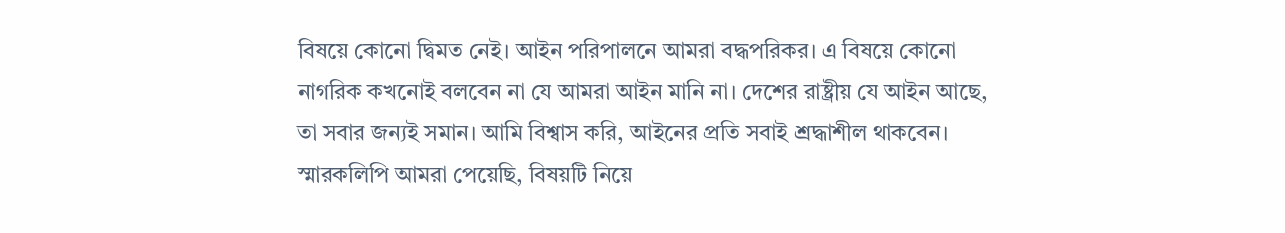বিষয়ে কোনো দ্বিমত নেই। আইন পরিপালনে আমরা বদ্ধপরিকর। এ বিষয়ে কোনো নাগরিক কখনোই বলবেন না যে আমরা আইন মানি না। দেশের রাষ্ট্রীয় যে আইন আছে, তা সবার জন্যই সমান। আমি বিশ্বাস করি, আইনের প্রতি সবাই শ্রদ্ধাশীল থাকবেন। স্মারকলিপি আমরা পেয়েছি, বিষয়টি নিয়ে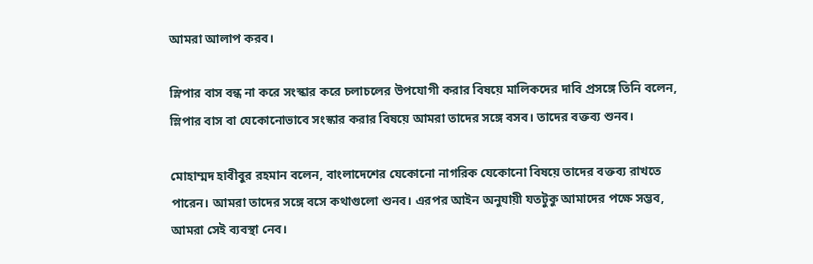আমরা আলাপ করব।

স্লিপার বাস বন্ধ না করে সংস্কার করে চলাচলের উপযোগী করার বিষয়ে মালিকদের দাবি প্রসঙ্গে তিনি বলেন, স্লিপার বাস বা যেকোনোভাবে সংস্কার করার বিষয়ে আমরা তাদের সঙ্গে বসব। তাদের বক্তব্য শুনব।

মোহাম্মদ হাবীবুর রহমান বলেন, বাংলাদেশের যেকোনো নাগরিক যেকোনো বিষয়ে তাদের বক্তব্য রাখতে পারেন। আমরা তাদের সঙ্গে বসে কথাগুলো শুনব। এরপর আইন অনুযায়ী যতটুকু আমাদের পক্ষে সম্ভব, আমরা সেই ব্যবস্থা নেব।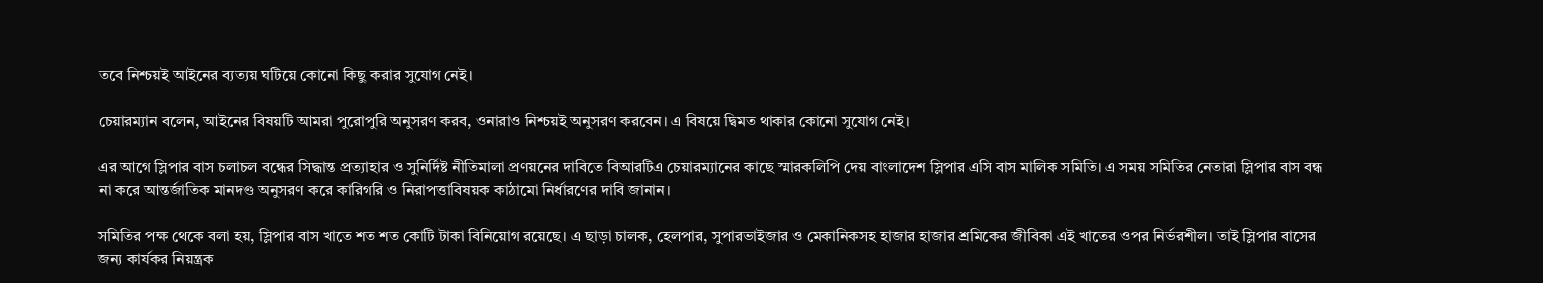তবে নিশ্চয়ই আইনের ব্যত্যয় ঘটিয়ে কোনো কিছু করার সুযোগ নেই।

চেয়ারম্যান বলেন, আইনের বিষয়টি আমরা পুরোপুরি অনুসরণ করব, ওনারাও নিশ্চয়ই অনুসরণ করবেন। এ বিষয়ে দ্বিমত থাকার কোনো সুযোগ নেই।

এর আগে স্লিপার বাস চলাচল বন্ধের সিদ্ধান্ত প্রত্যাহার ও সুনির্দিষ্ট নীতিমালা প্রণয়নের দাবিতে বিআরটিএ চেয়ারম্যানের কাছে স্মারকলিপি দেয় বাংলাদেশ স্লিপার এসি বাস মালিক সমিতি। এ সময় সমিতির নেতারা স্লিপার বাস বন্ধ না করে আন্তর্জাতিক মানদণ্ড অনুসরণ করে কারিগরি ও নিরাপত্তাবিষয়ক কাঠামো নির্ধারণের দাবি জানান।

সমিতির পক্ষ থেকে বলা হয়, স্লিপার বাস খাতে শত শত কোটি টাকা বিনিয়োগ রয়েছে। এ ছাড়া চালক, হেলপার, সুপারভাইজার ও মেকানিকসহ হাজার হাজার শ্রমিকের জীবিকা এই খাতের ওপর নির্ভরশীল। তাই স্লিপার বাসের জন্য কার্যকর নিয়ন্ত্রক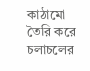কাঠামো তৈরি করে চলাচলের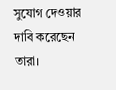সুযোগ দেওয়ার দাবি করেছেন তারা।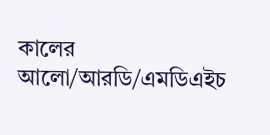কালের আলো/আরডি/এমডিএইচ